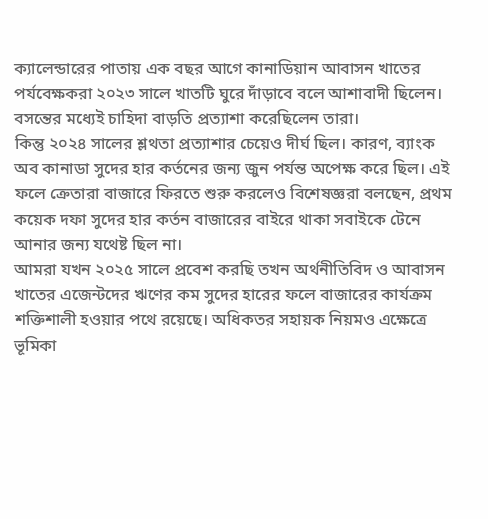ক্যালেন্ডারের পাতায় এক বছর আগে কানাডিয়ান আবাসন খাতের পর্যবেক্ষকরা ২০২৩ সালে খাতটি ঘুরে দাঁড়াবে বলে আশাবাদী ছিলেন। বসন্তের মধ্যেই চাহিদা বাড়তি প্রত্যাশা করেছিলেন তারা।
কিন্তু ২০২৪ সালের শ্লথতা প্রত্যাশার চেয়েও দীর্ঘ ছিল। কারণ, ব্যাংক অব কানাডা সুদের হার কর্তনের জন্য জুন পর্যন্ত অপেক্ষ করে ছিল। এই ফলে ক্রেতারা বাজারে ফিরতে শুরু করলেও বিশেষজ্ঞরা বলছেন, প্রথম কয়েক দফা সুদের হার কর্তন বাজারের বাইরে থাকা সবাইকে টেনে আনার জন্য যথেষ্ট ছিল না।
আমরা যখন ২০২৫ সালে প্রবেশ করছি তখন অর্থনীতিবিদ ও আবাসন খাতের এজেন্টদের ঋণের কম সুদের হারের ফলে বাজারের কার্যক্রম শক্তিশালী হওয়ার পথে রয়েছে। অধিকতর সহায়ক নিয়মও এক্ষেত্রে ভূমিকা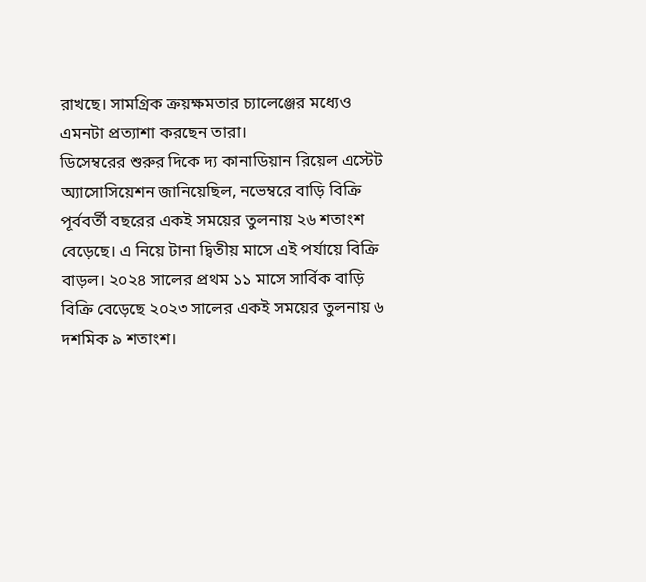রাখছে। সামগ্রিক ক্রয়ক্ষমতার চ্যালেঞ্জের মধ্যেও এমনটা প্রত্যাশা করছেন তারা।
ডিসেম্বরের শুরুর দিকে দ্য কানাডিয়ান রিয়েল এস্টেট অ্যাসোসিয়েশন জানিয়েছিল, নভেম্বরে বাড়ি বিক্রি পূর্ববর্তী বছরের একই সময়ের তুলনায় ২৬ শতাংশ বেড়েছে। এ নিয়ে টানা দ্বিতীয় মাসে এই পর্যায়ে বিক্রি বাড়ল। ২০২৪ সালের প্রথম ১১ মাসে সার্বিক বাড়ি বিক্রি বেড়েছে ২০২৩ সালের একই সময়ের তুলনায় ৬ দশমিক ৯ শতাংশ।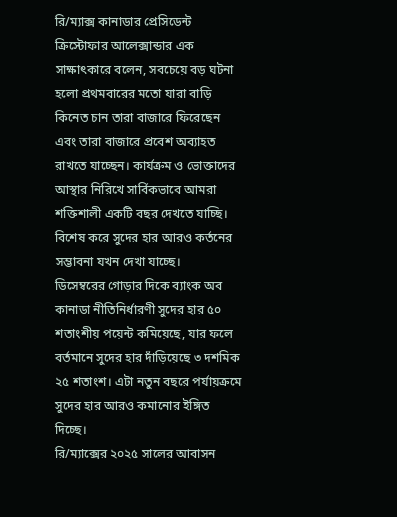রি/ম্যাক্স কানাডার প্রেসিডেন্ট ক্রিস্টোফার আলেক্সান্ডার এক সাক্ষাৎকারে বলেন, সবচেয়ে বড় ঘটনা হলো প্রথমবারের মতো যারা বাড়ি কিনেত চান তারা বাজারে ফিরেছেন এবং তারা বাজারে প্রবেশ অব্যাহত রাখতে যাচ্ছেন। কার্যক্রম ও ভোক্তাদের আস্থার নিরিখে সার্বিকভাবে আমরা শক্তিশালী একটি বছর দেখতে যাচ্ছি। বিশেষ করে সুদের হার আরও কর্তনের সম্ভাবনা যখন দেখা যাচ্ছে।
ডিসেম্বরের গোড়ার দিকে ব্যাংক অব কানাডা নীতিনির্ধারণী সুদের হার ৫০ শতাংশীয় পয়েন্ট কমিয়েছে, যার ফলে বর্তমানে সুদের হার দাঁড়িয়েছে ৩ দশমিক ২৫ শতাংশ। এটা নতুন বছরে পর্যায়ক্রমে সুদের হার আরও কমানোর ইঙ্গিত দিচ্ছে।
রি/ম্যাক্সের ২০২৫ সালের আবাসন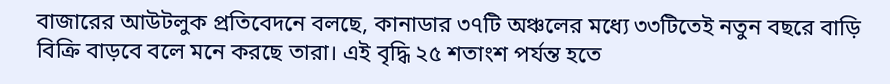বাজারের আউটলুক প্রতিবেদনে বলছে, কানাডার ৩৭টি অঞ্চলের মধ্যে ৩৩টিতেই নতুন বছরে বাড়ি বিক্রি বাড়বে বলে মনে করছে তারা। এই বৃদ্ধি ২৫ শতাংশ পর্যন্ত হতে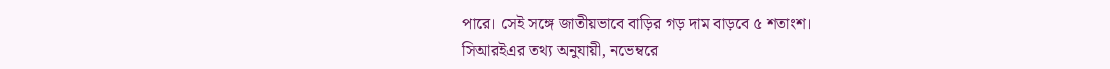পারে। সেই সঙ্গে জাতীয়ভাবে বাড়ির গড় দাম বাড়বে ৫ শতাংশ।
সিআরইএর তথ্য অনুযায়ী, নভেম্বরে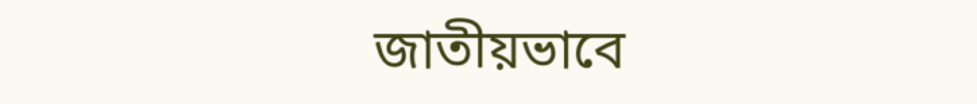জাতীয়ভাবে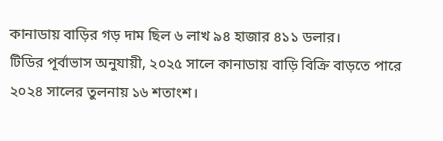কানাডায় বাড়ির গড় দাম ছিল ৬ লাখ ৯৪ হাজার ৪১১ ডলার।
টিডির পূর্বাভাস অনুযায়ী, ২০২৫ সালে কানাডায় বাড়ি বিক্রি বাড়তে পারে ২০২৪ সালের তুলনায় ১৬ শতাংশ।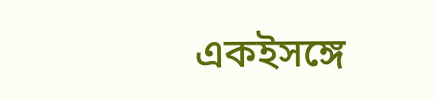একইসঙ্গে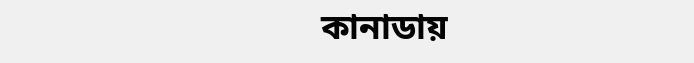কানাডায়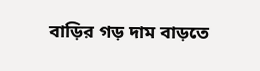বাড়ির গড় দাম বাড়তে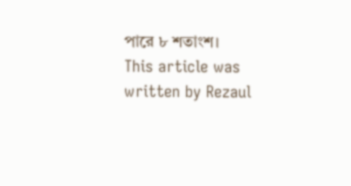পারে ৮ শতাংশ।
This article was written by Rezaul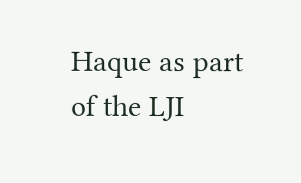Haque as part of the LJI